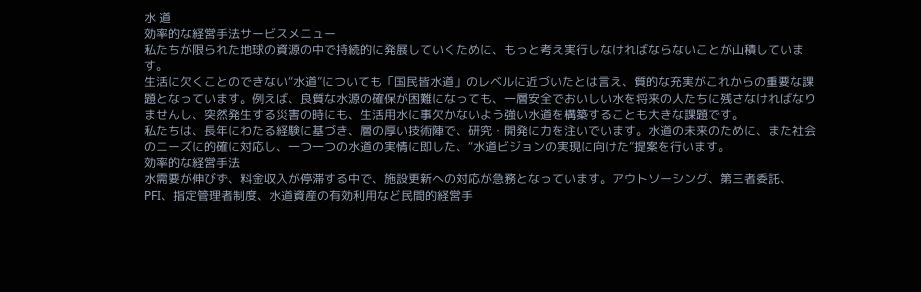水 道
効率的な経営手法サービスメニュー
私たちが限られた地球の資源の中で持続的に発展していくために、もっと考え実行しなければならないことが山積しています。
生活に欠くことのできない“水道”についても「国民皆水道」のレベルに近づいたとは言え、質的な充実がこれからの重要な課題となっています。例えば、良質な水源の確保が困難になっても、一層安全でおいしい水を将来の人たちに残さなければなりませんし、突然発生する災害の時にも、生活用水に事欠かないよう強い水道を構築することも大きな課題です。
私たちは、長年にわたる経験に基づき、層の厚い技術陣で、研究・開発に力を注いでいます。水道の未来のために、また社会のニーズに的確に対応し、一つ一つの水道の実情に即した、“水道ビジョンの実現に向けた”提案を行います。
効率的な経営手法
水需要が伸びず、料金収入が停滞する中で、施設更新への対応が急務となっています。アウトソーシング、第三者委託、PFI、指定管理者制度、水道資産の有効利用など民間的経営手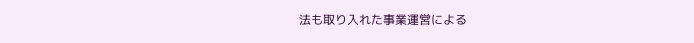法も取り入れた事業運営による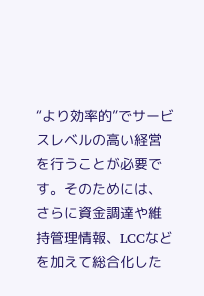“より効率的”でサービスレベルの高い経営を行うことが必要です。そのためには、さらに資金調達や維持管理情報、LCCなどを加えて総合化した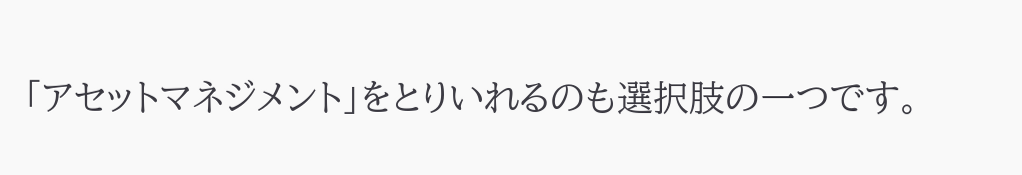「アセットマネジメント」をとりいれるのも選択肢の一つです。